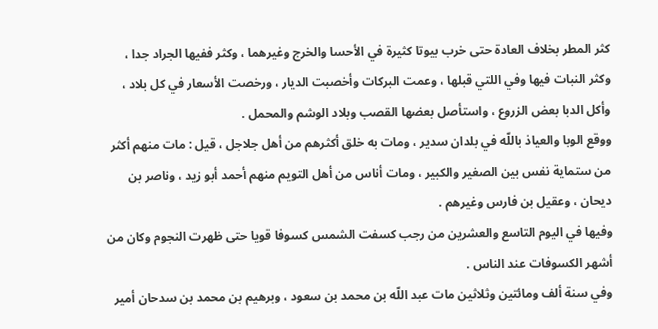كثر المطر بخلاف العادة حتى خرب بيوتا كثيرة في الأحسا والخرج وغيرهما ، وكثر ففيها الجراد جدا ، وكثر النبات فيها وفي اللتي قبلها ، وعمت البركات وأخصبت الديار ، ورخصت الأسعار في كل بلاد ، وأكل الدبا بعض الزروع ، واستأصل بعضها القصب وبلاد الوشم والمحمل .
ووقع الوبا والعياذ باللّه في بلدان سدير ، ومات به خلق أكثرهم من أهل جلاجل ، قيل : مات منهم أكثر من ستماية نفس بين الصغير والكبير ، ومات أناس من أهل التويم منهم أحمد أبو زيد ، وناصر بن ديحان ، وعقيل بن فارس وغيرهم .
وفيها في اليوم التاسع والعشرين من رجب كسفت الشمس كسوفا قويا حتى ظهرت النجوم وكان من أشهر الكسوفات عند الناس .
وفي سنة ألف ومائتين وثلاثين مات عبد اللّه بن محمد بن سعود ، وبرهيم بن محمد بن سدحان أمير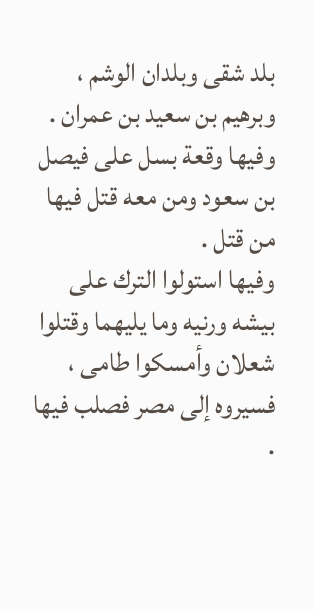بلد شقى وبلدان الوشم ، وبرهيم بن سعيد بن عمران .
وفيها وقعة بسل على فيصل بن سعود ومن معه قتل فيها من قتل .
وفيها استولوا الترك على بيشه ورنيه وما يليهما وقتلوا شعلان وأمسكوا طامى ، فسيروه إلى مصر فصلب فيها .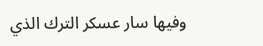وفيها سار عسكر الترك الذي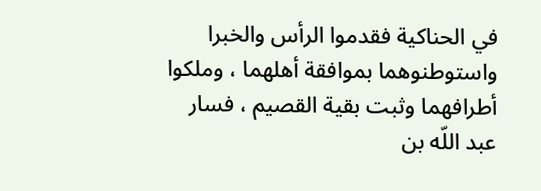في الحناكية فقدموا الرأس والخبرا واستوطنوهما بموافقة أهلهما ، وملكوا أطرافهما وثبت بقية القصيم ، فسار عبد اللّه بن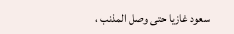سعود غازيا حتى وصل المذنب ،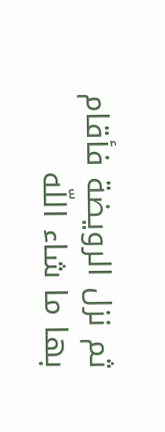ثم نزل الرويضة فأقام بها ما شاء اللّه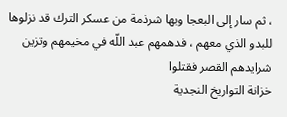، ثم سار إلى البعجا وبها شرذمة من عسكر الترك قد نزلوها للبدو الذي معهم ، فدهمهم عبد اللّه في مخيمهم وتزين شرايدهم القصر فقتلوا
خزانة التواريخ النجدية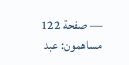— صفحة 122
مساهمون: عبد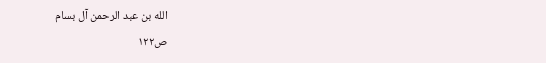الله بن عبد الرحمن آل بسام
ص١٢٢